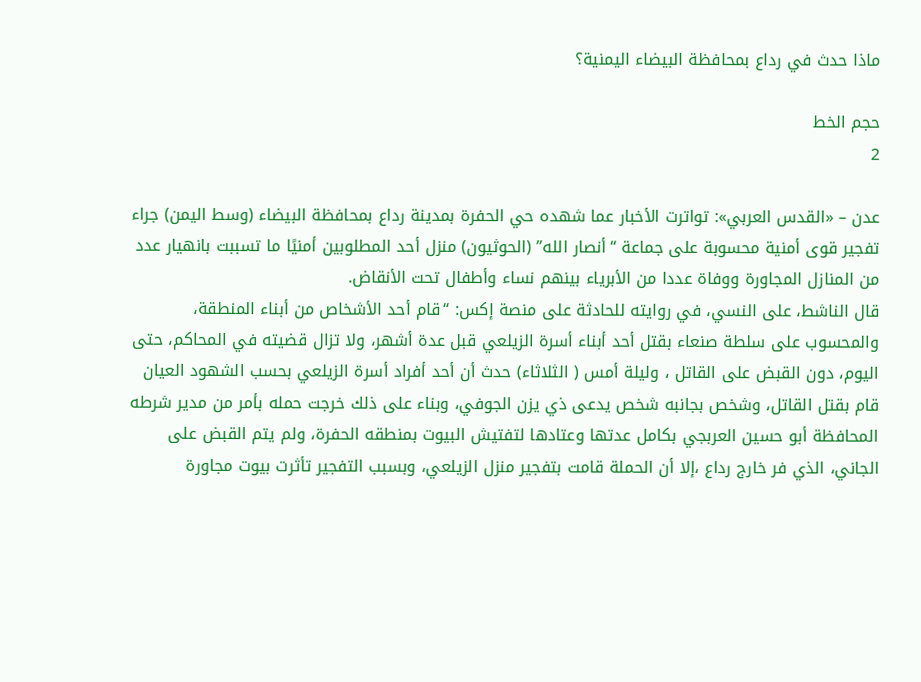ماذا حدث في رداع بمحافظة البيضاء اليمنية؟

حجم الخط
2

عدن – «القدس العربي»: تواترت الأخبار عما شهده حي الحفرة بمدينة رداع بمحافظة البيضاء (وسط اليمن) جراء تفجير قوى أمنية محسوبة على جماعة “أنصار الله” (الحوثيون) منزل أحد المطلوبين أمنيًا ما تسببت بانهيار عدد من المنازل المجاورة ووفاة عددا من الأبرياء بينهم نساء وأطفال تحت الأنقاض.
قال الناشط، على النسي، في روايته للحادثة على منصة إكس: “قام أحد الأشخاص من أبناء المنطقة، والمحسوب على سلطة صنعاء بقتل أحد أبناء أسرة الزيلعي قبل عدة أشهر، ولا تزال قضيته في المحاكم، حتى اليوم، دون القبض على القاتل ، وليلة أمس ( الثلاثاء) حدث أن أحد أفراد أسرة الزيلعي بحسب الشهود العيان قام بقتل القاتل، وشخص بجانبه شخص يدعى ذي يزن الجوفي، وبناء على ذلك خرجت حمله بأمر من مدير شرطه المحافظة أبو حسين العربجي بكامل عدتها وعتادها لتفتيش البيوت بمنطقه الحفرة، ولم يتم القبض على الجاني، الذي فر خارج رداع ،إلا أن الحملة قامت بتفجير منزل الزيلعي، وبسبب التفجير تأثرت بيوت مجاورة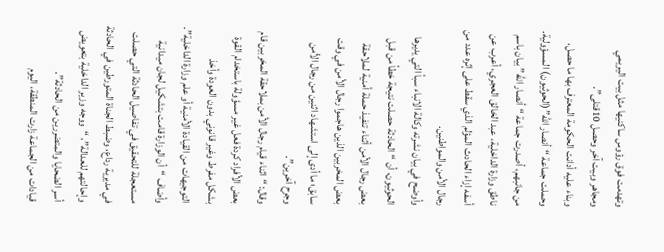وتهدمت فوق رؤوس ساكنيها مثل بيت اليريمي ومجاهر وبيت آخر وحصل 10قتلى”.
وبناء عليه أدانت الحكومة المعترف بها ما حصل، وحملت جماعة “أنصار الله”(الحوثيون) المسؤولية.
من جانبهم، أصدرت جماعة “أنصار الله” بيان باسم ناطق وزارة الداخلية، عبد الخالق العجري، أعرب عن أسفه إزاء الحادث المؤلم الذي سقط على إثره عدد من رجال الأمن والمواطنين.
وأوضح في بيان نشرته وكالة الانباء سبأ التي يديرها الحوثيون، أن “الحادثة حصلت نتيجة خطأ من قبل بعض رجال الأمن أثناء تنفيذ حملة أمنية لملاحقة بعض المخربين الذين هاجموا رجال الأمن في وقت سابق؛ ما أدى إلى استشهاد اثنين من رجال الأمن وجرح آخرين”.
وقال: “اثناء قيام رجال الأمن بملاحقة المخربين قام بعض الأفراد كردة فعل غير مسؤولة باستخدام القوة بشكل مفرط وغير قانوني بدون العودة وأخذ التوجيهات من القيادة الأمنية أو علم وزارة الداخلية”.
وأضاف “أن الوزارة قامت بتشكيل لجان ميدانية مستعجلة للتحقيق في تفاصيل الحادثة التي حصلت في مديرية رداع، وضبط الجناة المتورطين في الحادثة وإحالتهم للعدالة”، “ووجه وزير الداخلية بتعويض أسر الضحايا والمتضررين من الحادثة”.
قيادات من الجماعة زارت المنطقة، اليوم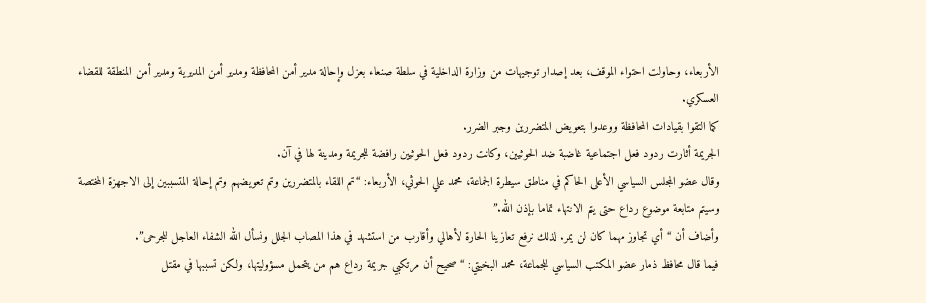الأربعاء، وحاولت احتواء الموقف، بعد إصدار توجيهات من وزارة الداخلية في سلطة صنعاء بعزل وإحالة مدير أمن المحافظة ومدير أمن المديرية ومدير أمن المنطقة للقضاء العسكري.
كما التقوا بقيادات المحافظة ووعدوا بتعويض المتضررين وجبر الضرر.
الجريمة أثارت ردود فعل اجتماعية غاضبة ضد الحوثيين، وكانت ردود فعل الحوثيين رافضة للجريمة ومدينة لها في آن.
وقال عضو المجلس السياسي الأعلى الحاكم في مناطق سيطرة الجماعة، محمد علي الحوثي، الأربعاء: “تم اللقاء بالمتضررين وتم تعويضهم وتم إحالة المتسببين إلى الاجهزة المختصة وسيتم متابعة موضوع رداع حتى يتم الانتهاء تماما بإذن الله.”
وأضاف أن “أي تجاوز مهما كان لن يمر. لذلك نرفع تعازينا الحارة لأهالي وأقارب من استشهد في هذا المصاب الجلل ونسأل الله الشفاء العاجل للجرحى”.
فيما قال محافظ ذمار عضو المكتب السياسي للجماعة، محمد البخيتي: “صحيح أن مرتكبي جريمة رداع هم من يتحمل مسؤوليتها، ولكن تسببها في مقتل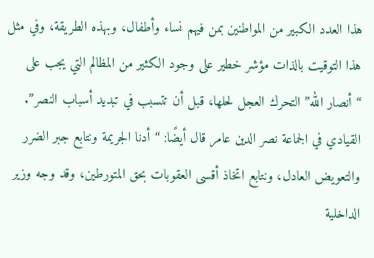هذا العدد الكبير من المواطنين بمن فيهم نساء وأطفال، وبهذه الطريقة، وفي مثل هذا التوقيت بالذات مؤشر خطير على وجود الكثير من المظالم التي يجب على “أنصار الله” التحرك العجل لحلها، قبل أن تتسبب في تبديد أسباب النصر”.
القيادي في الجماعة نصر الدين عامر قال أيضًا: “أدنا الجريمة ونتابع جبر الضرر والتعويض العادل، ونتابع اتخاذ أقسى العقوبات بحق المتورطين، وقد وجه وزير الداخلية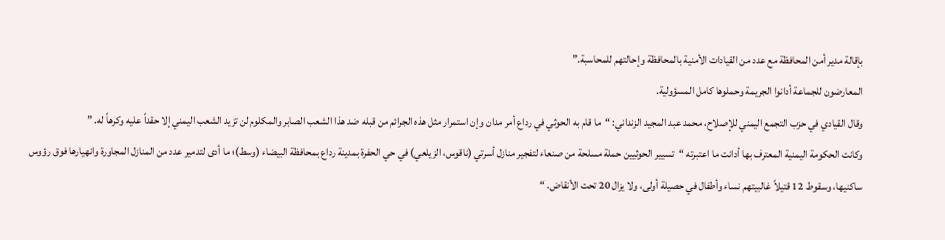بإقالة مدير أمن المحافظة مع عدد من القيادات الأمنية بالمحافظة وإحالتهم للمحاسبة.”
المعارضون للجماعة أدانوا الجريمة وحملوها كامل المسؤولية.
وقال القيادي في حزب التجمع اليمني للإصلاح، محمد عبد المجيد الزنداني: “ما قام به الحوثي في رداع أمر مدان وإن استمرار مثل هذه الجرائم من قبله ضد هذا الشعب الصابر والمكلوم لن تزيد الشعب اليمني إلا حقداً عليه وكرهاً له. ”
وكانت الحكومة اليمنية المعترف بها أدانت ما اعتبرته “تسيير الحوثيين حملة مسلحة من صنعاء لتفجير منازل أسرتي (ناقوس، الزيلعي) في حي الحفرة بمدينة رداع بمحافظة البيضاء (وسط)؛ ما أدى لتدمير عدد من المنازل المجاورة وانهيارها فوق رؤوس ساكنيها، وسقوط 12 قتيلاً غالبيتهم نساء وأطفال في حصيلة أولى، ولا يزال 20 تحت الأنقاض. “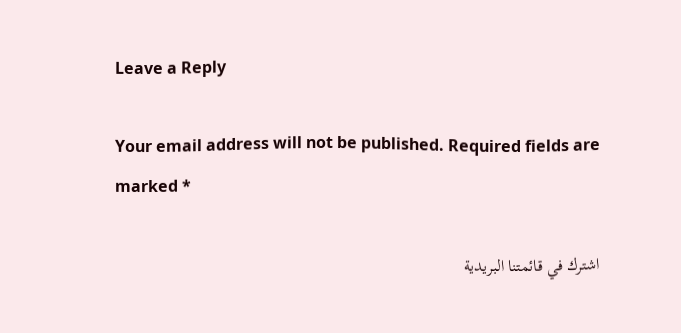Leave a Reply

Your email address will not be published. Required fields are marked *

اشترك في قائمتنا البريدية